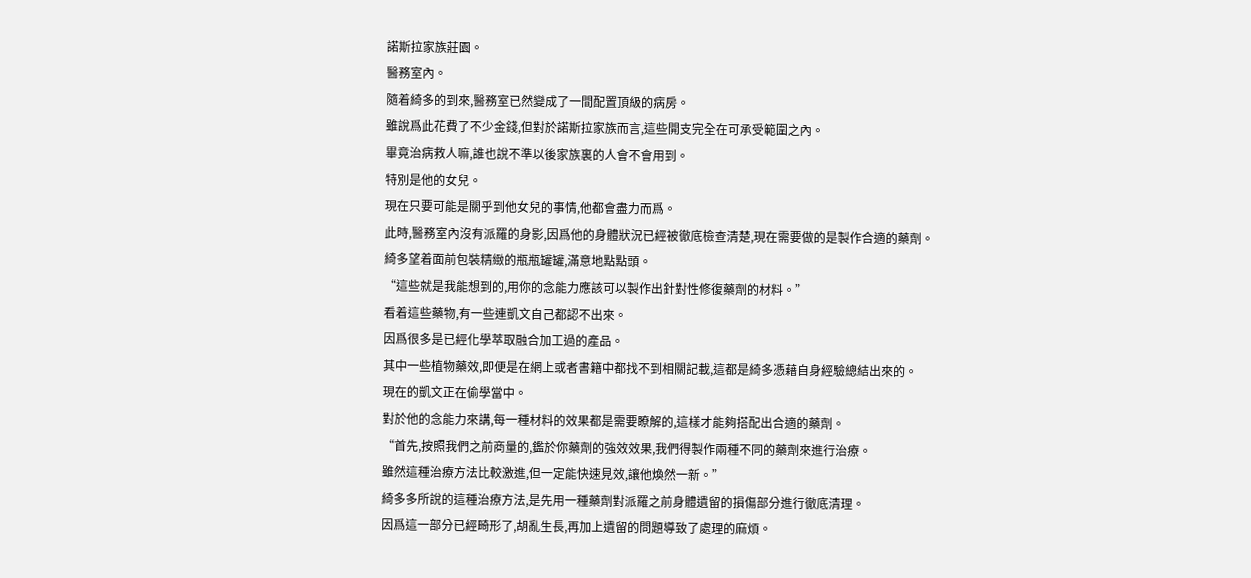諾斯拉家族莊園。
醫務室內。
隨着綺多的到來,醫務室已然變成了一間配置頂級的病房。
雖說爲此花費了不少金錢,但對於諾斯拉家族而言,這些開支完全在可承受範圍之內。
畢竟治病救人嘛,誰也說不準以後家族裏的人會不會用到。
特別是他的女兒。
現在只要可能是關乎到他女兒的事情,他都會盡力而爲。
此時,醫務室內沒有派羅的身影,因爲他的身體狀況已經被徹底檢查清楚,現在需要做的是製作合適的藥劑。
綺多望着面前包裝精緻的瓶瓶罐罐,滿意地點點頭。
“這些就是我能想到的,用你的念能力應該可以製作出針對性修復藥劑的材料。”
看着這些藥物,有一些連凱文自己都認不出來。
因爲很多是已經化學萃取融合加工過的產品。
其中一些植物藥效,即便是在網上或者書籍中都找不到相關記載,這都是綺多憑藉自身經驗總結出來的。
現在的凱文正在偷學當中。
對於他的念能力來講,每一種材料的效果都是需要瞭解的,這樣才能夠搭配出合適的藥劑。
“首先,按照我們之前商量的,鑑於你藥劑的強效效果,我們得製作兩種不同的藥劑來進行治療。
雖然這種治療方法比較激進,但一定能快速見效,讓他煥然一新。”
綺多多所說的這種治療方法,是先用一種藥劑對派羅之前身體遺留的損傷部分進行徹底清理。
因爲這一部分已經畸形了,胡亂生長,再加上遺留的問題導致了處理的麻煩。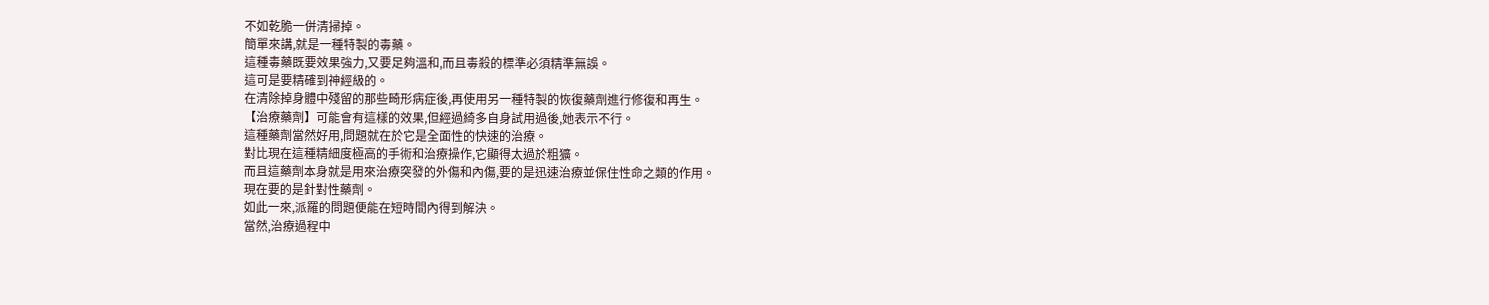不如乾脆一併清掃掉。
簡單來講,就是一種特製的毒藥。
這種毒藥既要效果強力,又要足夠溫和,而且毒殺的標準必須精準無誤。
這可是要精確到神經級的。
在清除掉身體中殘留的那些畸形病症後,再使用另一種特製的恢復藥劑進行修復和再生。
【治療藥劑】可能會有這樣的效果,但經過綺多自身試用過後,她表示不行。
這種藥劑當然好用,問題就在於它是全面性的快速的治療。
對比現在這種精細度極高的手術和治療操作,它顯得太過於粗獷。
而且這藥劑本身就是用來治療突發的外傷和內傷,要的是迅速治療並保住性命之類的作用。
現在要的是針對性藥劑。
如此一來,派羅的問題便能在短時間內得到解決。
當然,治療過程中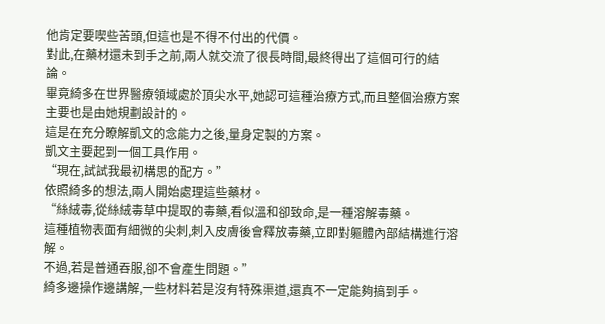他肯定要喫些苦頭,但這也是不得不付出的代價。
對此,在藥材還未到手之前,兩人就交流了很長時間,最終得出了這個可行的結論。
畢竟綺多在世界醫療領域處於頂尖水平,她認可這種治療方式,而且整個治療方案主要也是由她規劃設計的。
這是在充分瞭解凱文的念能力之後,量身定製的方案。
凱文主要起到一個工具作用。
“現在,試試我最初構思的配方。”
依照綺多的想法,兩人開始處理這些藥材。
“絲絨毒,從絲絨毒草中提取的毒藥,看似溫和卻致命,是一種溶解毒藥。
這種植物表面有細微的尖刺,刺入皮膚後會釋放毒藥,立即對軀體內部結構進行溶解。
不過,若是普通吞服,卻不會產生問題。”
綺多邊操作邊講解,一些材料若是沒有特殊渠道,還真不一定能夠搞到手。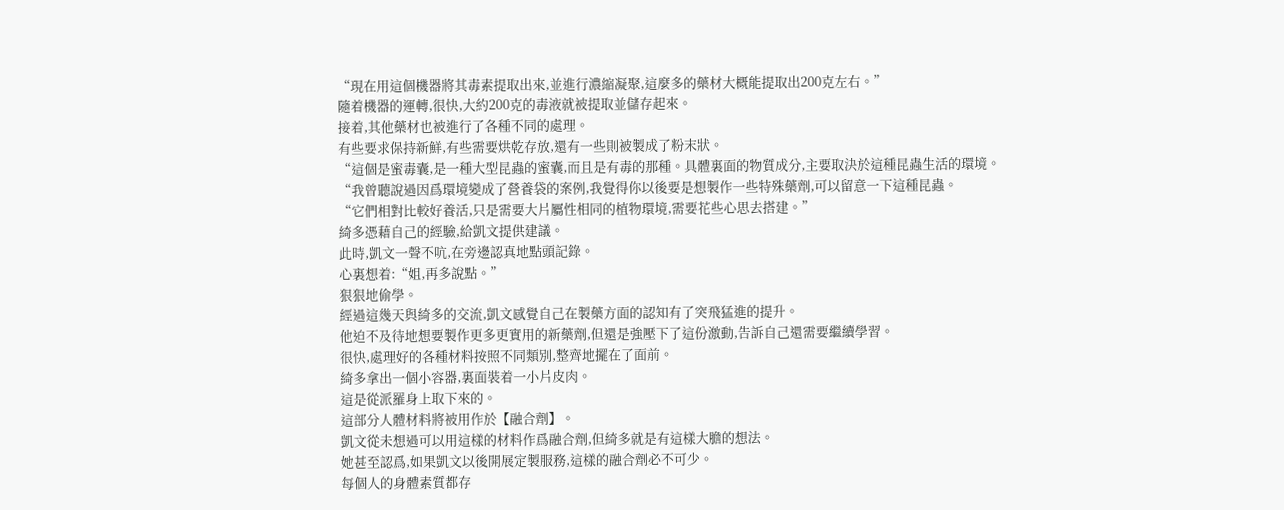“現在用這個機器將其毒素提取出來,並進行濃縮凝聚,這麼多的藥材大概能提取出200克左右。”
隨着機器的運轉,很快,大約200克的毒液就被提取並儲存起來。
接着,其他藥材也被進行了各種不同的處理。
有些要求保持新鮮,有些需要烘乾存放,還有一些則被製成了粉末狀。
“這個是蜜毒囊,是一種大型昆蟲的蜜囊,而且是有毒的那種。具體裏面的物質成分,主要取決於這種昆蟲生活的環境。
“我曾聽說過因爲環境變成了營養袋的案例,我覺得你以後要是想製作一些特殊藥劑,可以留意一下這種昆蟲。
“它們相對比較好養活,只是需要大片屬性相同的植物環境,需要花些心思去搭建。”
綺多憑藉自己的經驗,給凱文提供建議。
此時,凱文一聲不吭,在旁邊認真地點頭記錄。
心裏想着:“姐,再多說點。”
狠狠地偷學。
經過這幾天與綺多的交流,凱文感覺自己在製藥方面的認知有了突飛猛進的提升。
他迫不及待地想要製作更多更實用的新藥劑,但還是強壓下了這份激動,告訴自己還需要繼續學習。
很快,處理好的各種材料按照不同類別,整齊地擺在了面前。
綺多拿出一個小容器,裏面裝着一小片皮肉。
這是從派羅身上取下來的。
這部分人體材料將被用作於【融合劑】。
凱文從未想過可以用這樣的材料作爲融合劑,但綺多就是有這樣大膽的想法。
她甚至認爲,如果凱文以後開展定製服務,這樣的融合劑必不可少。
每個人的身體素質都存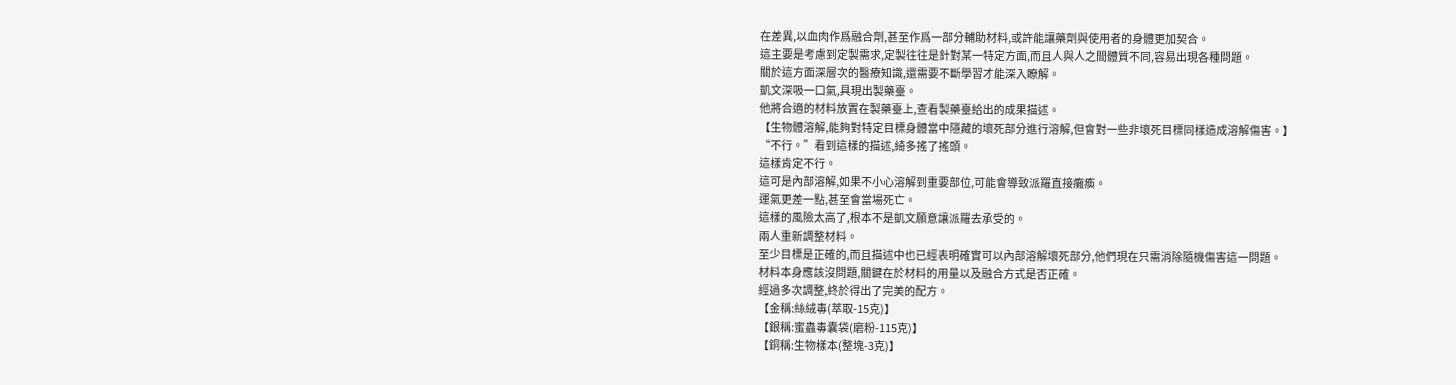在差異,以血肉作爲融合劑,甚至作爲一部分輔助材料,或許能讓藥劑與使用者的身體更加契合。
這主要是考慮到定製需求,定製往往是針對某一特定方面,而且人與人之間體質不同,容易出現各種問題。
關於這方面深層次的醫療知識,還需要不斷學習才能深入瞭解。
凱文深吸一口氣,具現出製藥臺。
他將合適的材料放置在製藥臺上,查看製藥臺給出的成果描述。
【生物體溶解,能夠對特定目標身體當中隱藏的壞死部分進行溶解,但會對一些非壞死目標同樣造成溶解傷害。】
“不行。”看到這樣的描述,綺多搖了搖頭。
這樣肯定不行。
這可是內部溶解,如果不小心溶解到重要部位,可能會導致派羅直接癱瘓。
運氣更差一點,甚至會當場死亡。
這樣的風險太高了,根本不是凱文願意讓派羅去承受的。
兩人重新調整材料。
至少目標是正確的,而且描述中也已經表明確實可以內部溶解壞死部分,他們現在只需消除隨機傷害這一問題。
材料本身應該沒問題,關鍵在於材料的用量以及融合方式是否正確。
經過多次調整,終於得出了完美的配方。
【金稱:絲絨毒(萃取-15克)】
【銀稱:蜜蟲毒囊袋(磨粉-115克)】
【銅稱:生物樣本(整塊-3克)】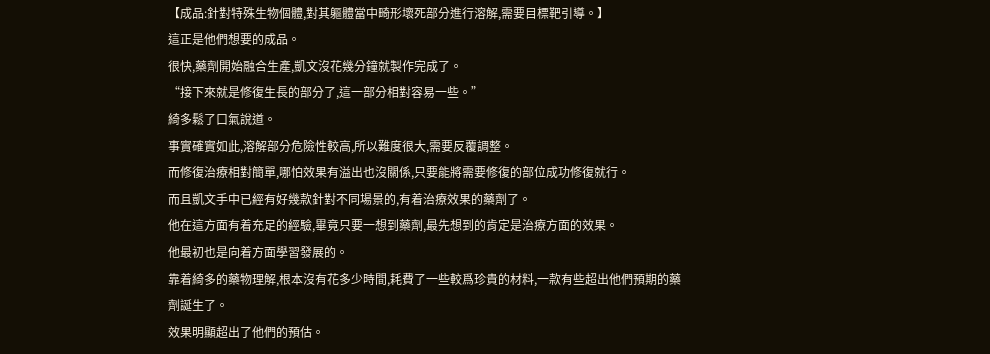【成品:針對特殊生物個體,對其軀體當中畸形壞死部分進行溶解,需要目標靶引導。】
這正是他們想要的成品。
很快,藥劑開始融合生產,凱文沒花幾分鐘就製作完成了。
“接下來就是修復生長的部分了,這一部分相對容易一些。”
綺多鬆了口氣說道。
事實確實如此,溶解部分危險性較高,所以難度很大,需要反覆調整。
而修復治療相對簡單,哪怕效果有溢出也沒關係,只要能將需要修復的部位成功修復就行。
而且凱文手中已經有好幾款針對不同場景的,有着治療效果的藥劑了。
他在這方面有着充足的經驗,畢竟只要一想到藥劑,最先想到的肯定是治療方面的效果。
他最初也是向着方面學習發展的。
靠着綺多的藥物理解,根本沒有花多少時間,耗費了一些較爲珍貴的材料,一款有些超出他們預期的藥劑誕生了。
效果明顯超出了他們的預估。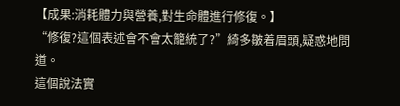【成果:消耗體力與營養,對生命體進行修復。】
“修復?這個表述會不會太籠統了?”綺多皺着眉頭,疑惑地問道。
這個說法實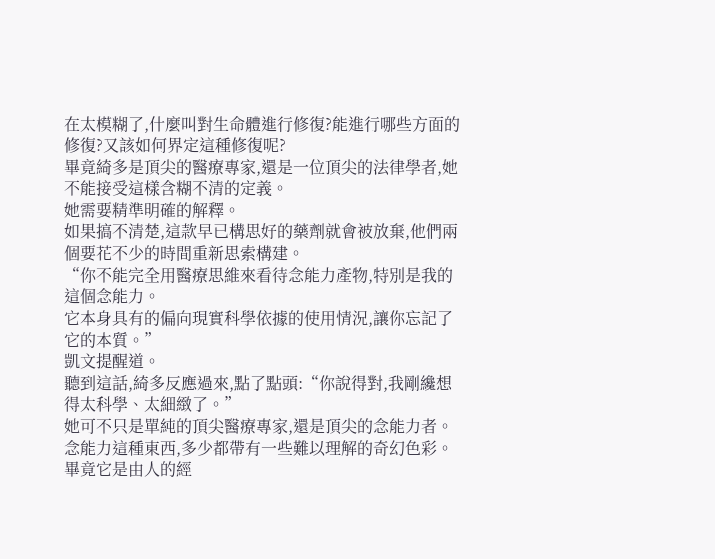在太模糊了,什麼叫對生命體進行修復?能進行哪些方面的修復?又該如何界定這種修復呢?
畢竟綺多是頂尖的醫療專家,還是一位頂尖的法律學者,她不能接受這樣含糊不清的定義。
她需要精準明確的解釋。
如果搞不清楚,這款早已構思好的藥劑就會被放棄,他們兩個要花不少的時間重新思索構建。
“你不能完全用醫療思維來看待念能力產物,特別是我的這個念能力。
它本身具有的偏向現實科學依據的使用情況,讓你忘記了它的本質。”
凱文提醒道。
聽到這話,綺多反應過來,點了點頭:“你說得對,我剛纔想得太科學、太細緻了。”
她可不只是單純的頂尖醫療專家,還是頂尖的念能力者。
念能力這種東西,多少都帶有一些難以理解的奇幻色彩。
畢竟它是由人的經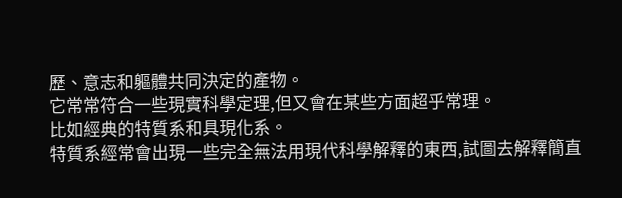歷、意志和軀體共同決定的產物。
它常常符合一些現實科學定理,但又會在某些方面超乎常理。
比如經典的特質系和具現化系。
特質系經常會出現一些完全無法用現代科學解釋的東西,試圖去解釋簡直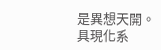是異想天開。
具現化系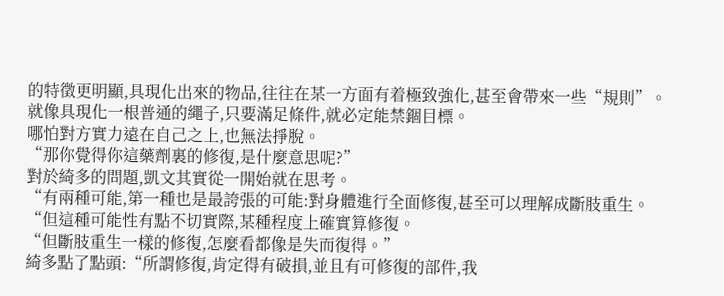的特徵更明顯,具現化出來的物品,往往在某一方面有着極致強化,甚至會帶來一些“規則”。
就像具現化一根普通的繩子,只要滿足條件,就必定能禁錮目標。
哪怕對方實力遠在自己之上,也無法掙脫。
“那你覺得你這藥劑裏的修復,是什麼意思呢?”
對於綺多的問題,凱文其實從一開始就在思考。
“有兩種可能,第一種也是最誇張的可能:對身體進行全面修復,甚至可以理解成斷肢重生。
“但這種可能性有點不切實際,某種程度上確實算修復。
“但斷肢重生一樣的修復,怎麼看都像是失而復得。”
綺多點了點頭:“所謂修復,肯定得有破損,並且有可修復的部件,我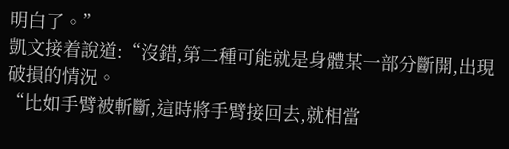明白了。”
凱文接着說道:“沒錯,第二種可能就是身體某一部分斷開,出現破損的情況。
“比如手臂被斬斷,這時將手臂接回去,就相當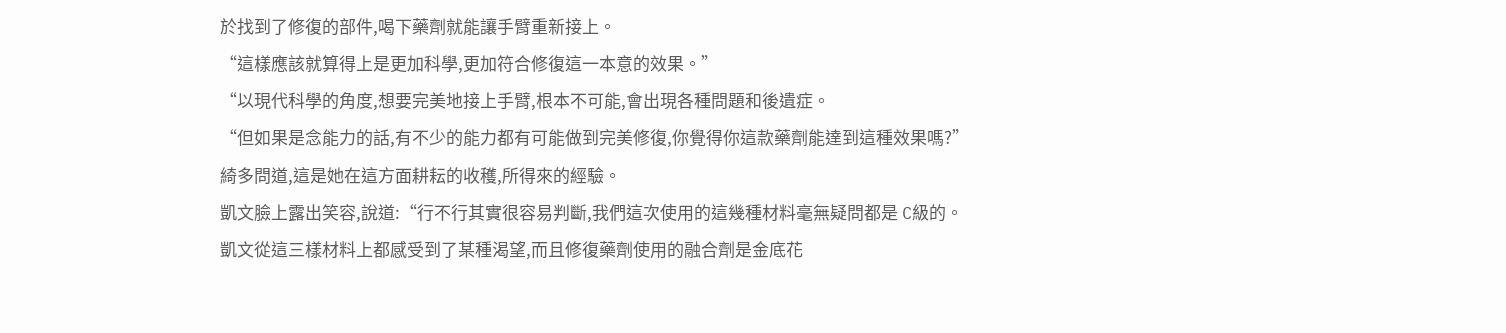於找到了修復的部件,喝下藥劑就能讓手臂重新接上。
“這樣應該就算得上是更加科學,更加符合修復這一本意的效果。”
“以現代科學的角度,想要完美地接上手臂,根本不可能,會出現各種問題和後遺症。
“但如果是念能力的話,有不少的能力都有可能做到完美修復,你覺得你這款藥劑能達到這種效果嗎?”
綺多問道,這是她在這方面耕耘的收穫,所得來的經驗。
凱文臉上露出笑容,說道:“行不行其實很容易判斷,我們這次使用的這幾種材料毫無疑問都是 C級的。
凱文從這三樣材料上都感受到了某種渴望,而且修復藥劑使用的融合劑是金底花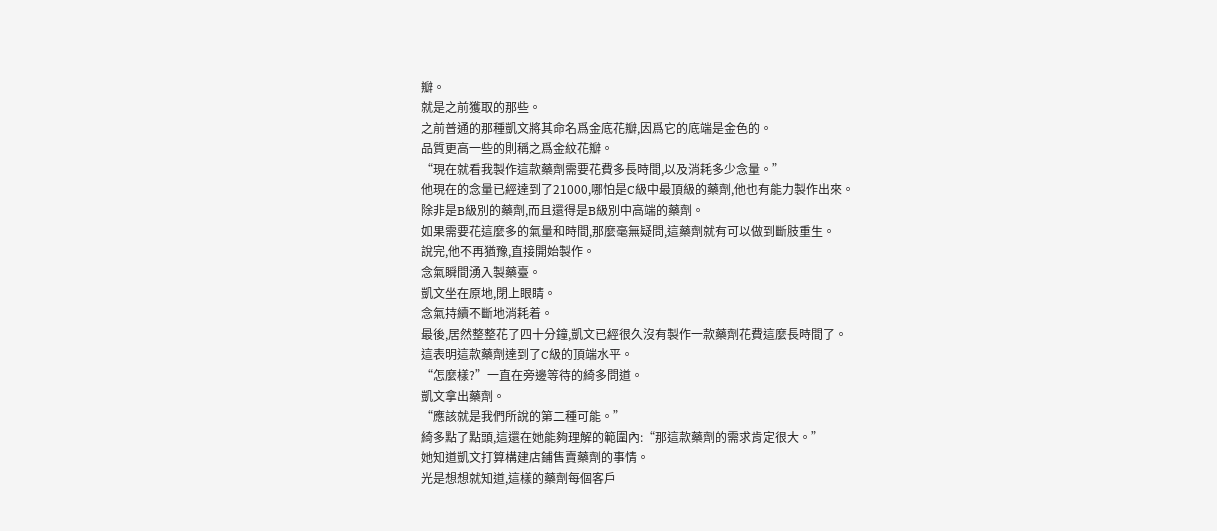瓣。
就是之前獲取的那些。
之前普通的那種凱文將其命名爲金底花瓣,因爲它的底端是金色的。
品質更高一些的則稱之爲金紋花瓣。
“現在就看我製作這款藥劑需要花費多長時間,以及消耗多少念量。”
他現在的念量已經達到了21000,哪怕是C級中最頂級的藥劑,他也有能力製作出來。
除非是B級別的藥劑,而且還得是B級別中高端的藥劑。
如果需要花這麼多的氣量和時間,那麼毫無疑問,這藥劑就有可以做到斷肢重生。
說完,他不再猶豫,直接開始製作。
念氣瞬間湧入製藥臺。
凱文坐在原地,閉上眼睛。
念氣持續不斷地消耗着。
最後,居然整整花了四十分鐘,凱文已經很久沒有製作一款藥劑花費這麼長時間了。
這表明這款藥劑達到了C級的頂端水平。
“怎麼樣?”一直在旁邊等待的綺多問道。
凱文拿出藥劑。
“應該就是我們所說的第二種可能。”
綺多點了點頭,這還在她能夠理解的範圍內:“那這款藥劑的需求肯定很大。”
她知道凱文打算構建店鋪售賣藥劑的事情。
光是想想就知道,這樣的藥劑每個客戶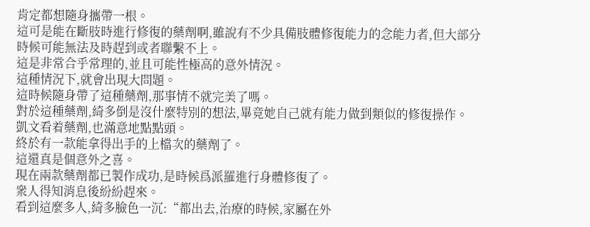肯定都想隨身攜帶一根。
這可是能在斷肢時進行修復的藥劑啊,雖說有不少具備肢體修復能力的念能力者,但大部分時候可能無法及時趕到或者聯繫不上。
這是非常合乎常理的,並且可能性極高的意外情況。
這種情況下,就會出現大問題。
這時候隨身帶了這種藥劑,那事情不就完美了嗎。
對於這種藥劑,綺多倒是沒什麼特別的想法,畢竟她自己就有能力做到類似的修復操作。
凱文看着藥劑,也滿意地點點頭。
終於有一款能拿得出手的上檔次的藥劑了。
這還真是個意外之喜。
現在兩款藥劑都已製作成功,是時候爲派羅進行身體修復了。
衆人得知消息後紛紛趕來。
看到這麼多人,綺多臉色一沉:“都出去,治療的時候,家屬在外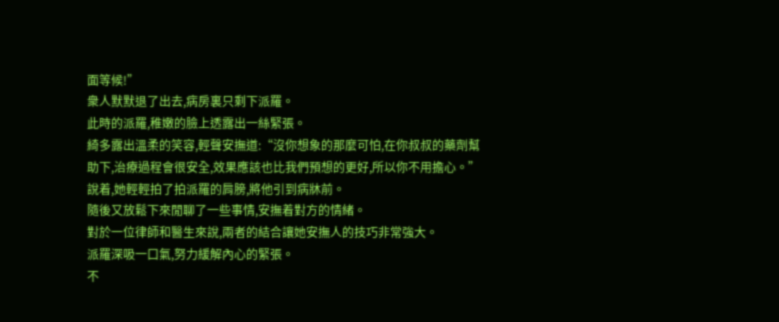面等候!”
衆人默默退了出去,病房裏只剩下派羅。
此時的派羅,稚嫩的臉上透露出一絲緊張。
綺多露出溫柔的笑容,輕聲安撫道:“沒你想象的那麼可怕,在你叔叔的藥劑幫助下,治療過程會很安全,效果應該也比我們預想的更好,所以你不用擔心。”
說着,她輕輕拍了拍派羅的肩膀,將他引到病牀前。
隨後又放鬆下來閒聊了一些事情,安撫着對方的情緒。
對於一位律師和醫生來說,兩者的結合讓她安撫人的技巧非常強大。
派羅深吸一口氣,努力緩解內心的緊張。
不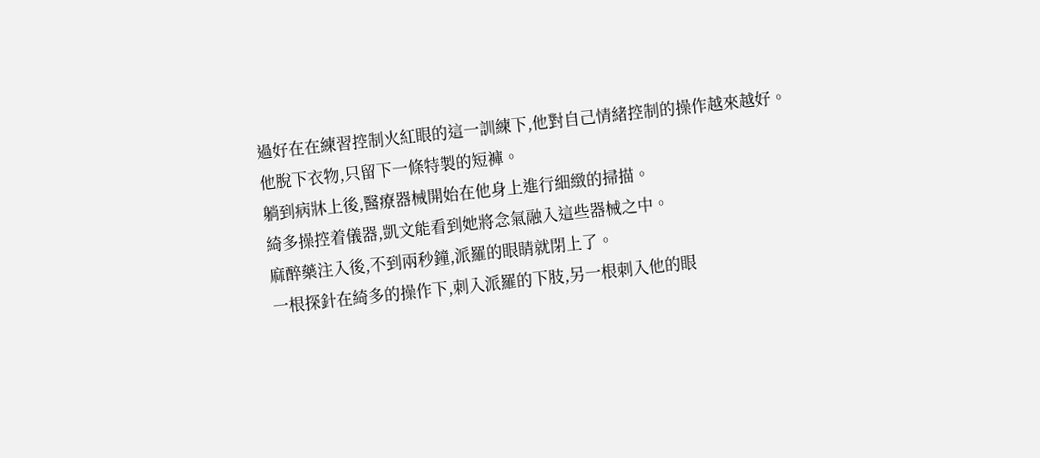過好在在練習控制火紅眼的這一訓練下,他對自己情緒控制的操作越來越好。
他脫下衣物,只留下一條特製的短褲。
躺到病牀上後,醫療器械開始在他身上進行細緻的掃描。
綺多操控着儀器,凱文能看到她將念氣融入這些器械之中。
麻醉藥注入後,不到兩秒鐘,派羅的眼睛就閉上了。
一根探針在綺多的操作下,刺入派羅的下肢,另一根刺入他的眼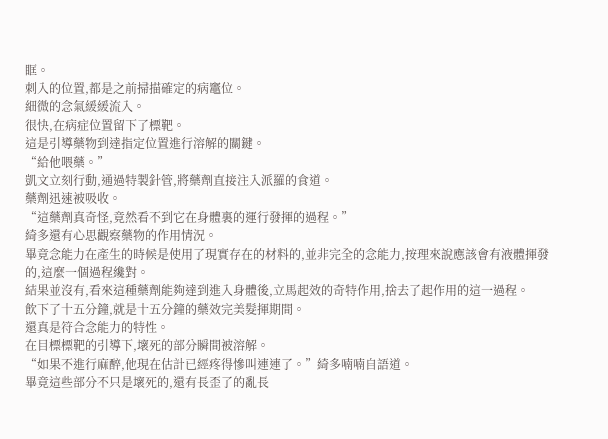眶。
刺入的位置,都是之前掃描確定的病竈位。
細微的念氣緩緩流入。
很快,在病症位置留下了標靶。
這是引導藥物到達指定位置進行溶解的關鍵。
“給他喂藥。”
凱文立刻行動,通過特製針管,將藥劑直接注入派羅的食道。
藥劑迅速被吸收。
“這藥劑真奇怪,竟然看不到它在身體裏的運行發揮的過程。”
綺多還有心思觀察藥物的作用情況。
畢竟念能力在產生的時候是使用了現實存在的材料的,並非完全的念能力,按理來說應該會有液體揮發的,這麼一個過程纔對。
結果並沒有,看來這種藥劑能夠達到進入身體後,立馬起效的奇特作用,捨去了起作用的這一過程。
飲下了十五分鐘,就是十五分鐘的藥效完美髮揮期間。
還真是符合念能力的特性。
在目標標靶的引導下,壞死的部分瞬間被溶解。
“如果不進行麻醉,他現在估計已經疼得慘叫連連了。”綺多喃喃自語道。
畢竟這些部分不只是壞死的,還有長歪了的亂長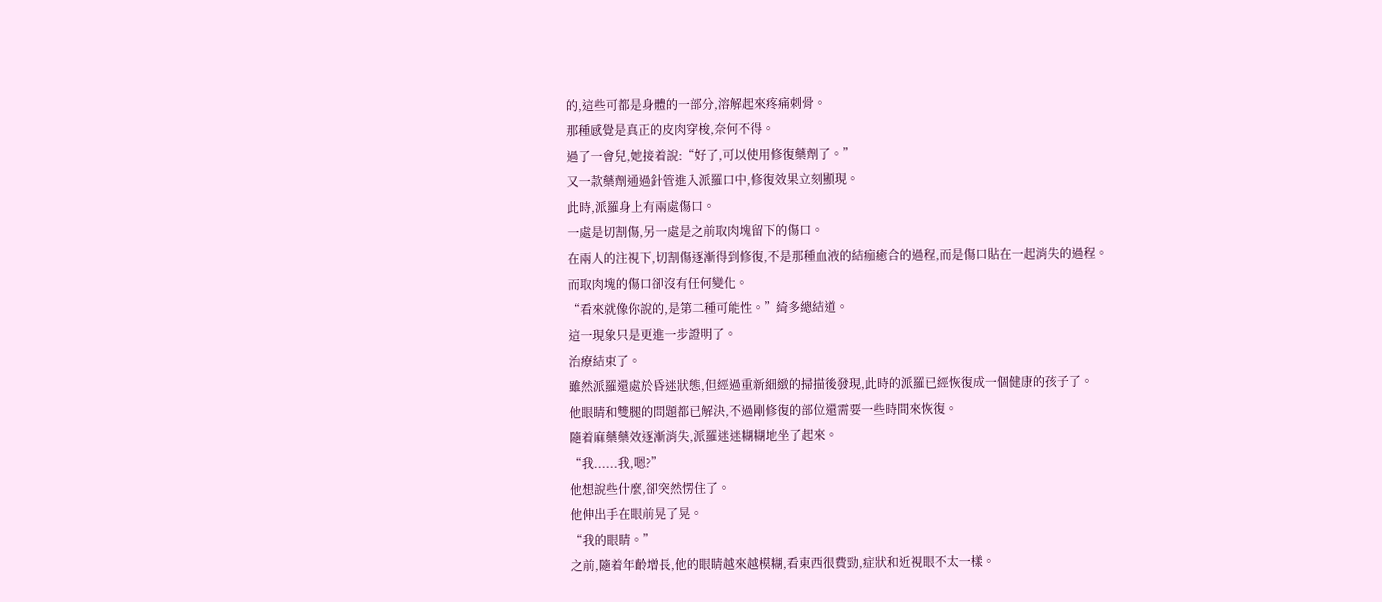的,這些可都是身體的一部分,溶解起來疼痛刺骨。
那種感覺是真正的皮肉穿梭,奈何不得。
過了一會兒,她接着說:“好了,可以使用修復藥劑了。”
又一款藥劑通過針管進入派羅口中,修復效果立刻顯現。
此時,派羅身上有兩處傷口。
一處是切割傷,另一處是之前取肉塊留下的傷口。
在兩人的注視下,切割傷逐漸得到修復,不是那種血液的結痂癒合的過程,而是傷口貼在一起消失的過程。
而取肉塊的傷口卻沒有任何變化。
“看來就像你說的,是第二種可能性。”綺多總結道。
這一現象只是更進一步證明了。
治療結束了。
雖然派羅還處於昏迷狀態,但經過重新細緻的掃描後發現,此時的派羅已經恢復成一個健康的孩子了。
他眼睛和雙腿的問題都已解決,不過剛修復的部位還需要一些時間來恢復。
隨着麻藥藥效逐漸消失,派羅迷迷糊糊地坐了起來。
“我......我,嗯?”
他想說些什麼,卻突然愣住了。
他伸出手在眼前晃了晃。
“我的眼睛。”
之前,隨着年齡增長,他的眼睛越來越模糊,看東西很費勁,症狀和近視眼不太一樣。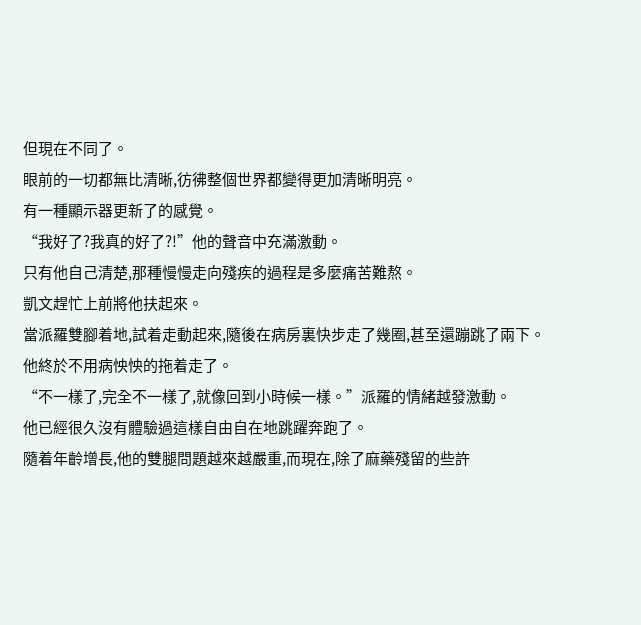但現在不同了。
眼前的一切都無比清晰,彷彿整個世界都變得更加清晰明亮。
有一種顯示器更新了的感覺。
“我好了?我真的好了?!”他的聲音中充滿激動。
只有他自己清楚,那種慢慢走向殘疾的過程是多麼痛苦難熬。
凱文趕忙上前將他扶起來。
當派羅雙腳着地,試着走動起來,隨後在病房裏快步走了幾圈,甚至還蹦跳了兩下。
他終於不用病怏怏的拖着走了。
“不一樣了,完全不一樣了,就像回到小時候一樣。”派羅的情緒越發激動。
他已經很久沒有體驗過這樣自由自在地跳躍奔跑了。
隨着年齡增長,他的雙腿問題越來越嚴重,而現在,除了麻藥殘留的些許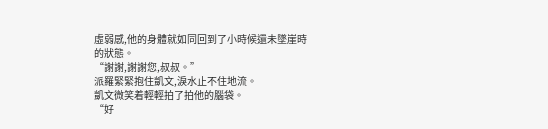虛弱感,他的身體就如同回到了小時候還未墜崖時的狀態。
“謝謝,謝謝您,叔叔。”
派羅緊緊抱住凱文,淚水止不住地流。
凱文微笑着輕輕拍了拍他的腦袋。
“好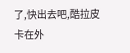了,快出去吧,酷拉皮卡在外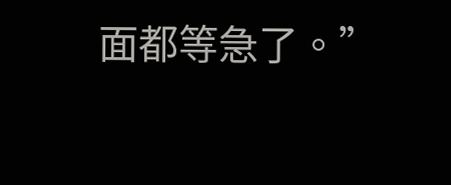面都等急了。”